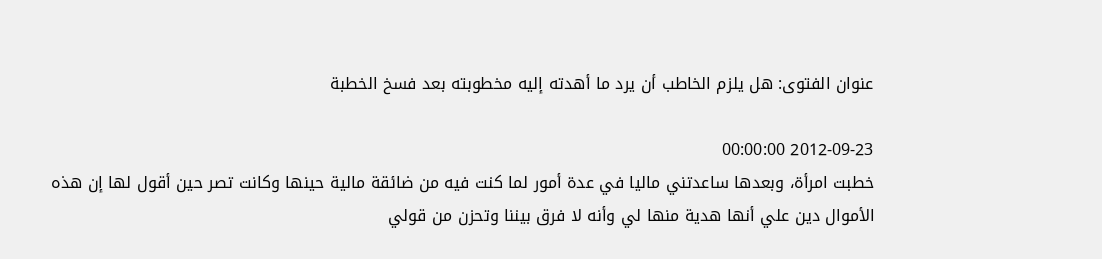عنوان الفتوى: هل يلزم الخاطب أن يرد ما أهدته إليه مخطوبته بعد فسخ الخطبة

2012-09-23 00:00:00
خطبت امرأة، وبعدها ساعدتني ماليا في عدة أمور لما كنت فيه من ضائقة مالية حينها وكانت تصر حين أقول لها إن هذه الأموال دين علي أنها هدية منها لي وأنه لا فرق بيننا وتحزن من قولي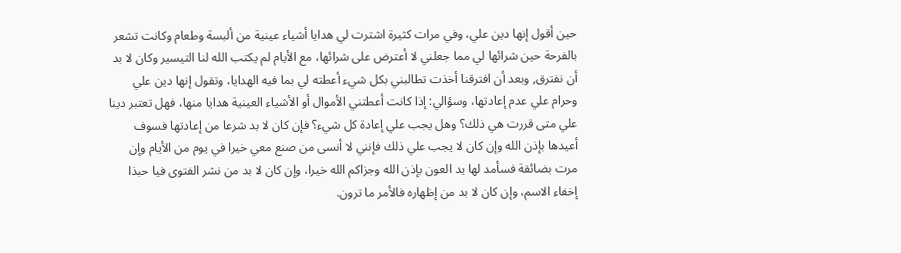حين أقول إنها دين علي، وفي مرات كثيرة اشترت لي هدايا أشياء عينية من ألبسة وطعام وكانت تشعر بالفرحة حين شرائها لي مما جعلني لا أعترض على شرائها، مع الأيام لم يكتب الله لنا التيسير وكان لا بد أن نفترق, وبعد أن افترقنا أخذت تطالبني بكل شيء أعطته لي بما فيه الهدايا، وتقول إنها دين علي وحرام علي عدم إعادتها، وسؤالي: إذا كانت أعطتني الأموال أو الأشياء العينية هدايا منها، فهل تعتبر دينا علي متى قررت هي ذلك؟ وهل يجب علي إعادة كل شيء؟ فإن كان لا بد شرعا من إعادتها فسوف أعيدها بإذن الله وإن كان لا يجب علي ذلك فإنني لا أنسى من صنع معي خيرا في يوم من الأيام وإن مرت بضائقة فسأمد لها يد العون بإذن الله وجزاكم الله خيرا، وإن كان لا بد من نشر الفتوى فيا حبذا إخفاء الاسم، وإن كان لا بد من إظهاره فالأمر ما ترون.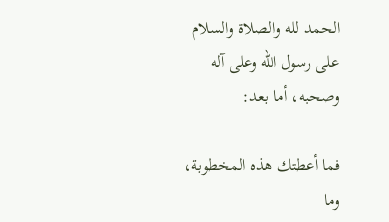الحمد لله والصلاة والسلام على رسول الله وعلى آله وصحبه، أما بعد:

فما أعطتك هذه المخطوبة، وما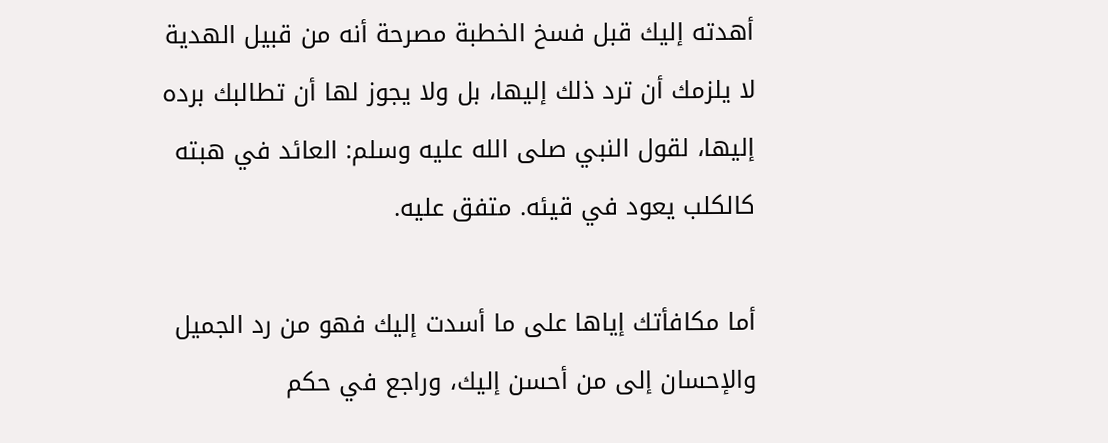أهدته إليك قبل فسخ الخطبة مصرحة أنه من قبيل الهدية لا يلزمك أن ترد ذلك إليها، بل ولا يجوز لها أن تطالبك برده إليها، لقول النبي صلى الله عليه وسلم: العائد في هبته كالكلب يعود في قيئه. متفق عليه.

أما مكافأتك إياها على ما أسدت إليك فهو من رد الجميل والإحسان إلى من أحسن إليك، وراجع في حكم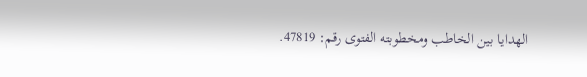الهدايا بين الخاطب ومخطوبته الفتوى رقم: 47819.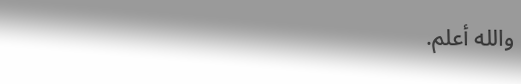والله أعلم.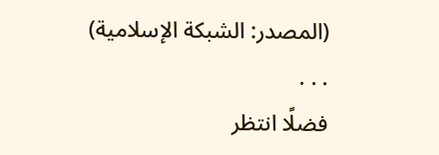(المصدر: الشبكة الإسلامية)
. . .
فضلًا انتظر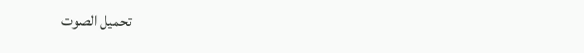تحميل الصوت